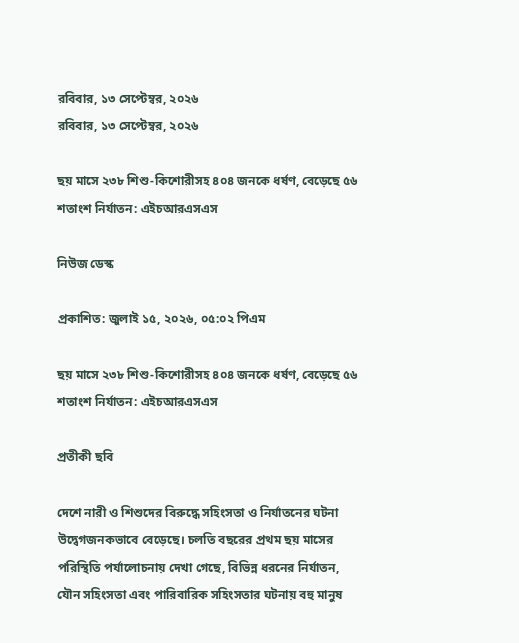রবিবার, ১৩ সেপ্টেম্বর, ২০২৬
রবিবার, ১৩ সেপ্টেম্বর, ২০২৬

ছয় মাসে ২৩৮ শিশু-কিশোরীসহ ৪০৪ জনকে ধর্ষণ, বেড়েছে ৫৬ শতাংশ নির্যাতন: এইচআরএসএস

নিউজ ডেস্ক

প্রকাশিত: জুলাই ১৫, ২০২৬, ০৫:০২ পিএম

ছয় মাসে ২৩৮ শিশু-কিশোরীসহ ৪০৪ জনকে ধর্ষণ, বেড়েছে ৫৬ শতাংশ নির্যাতন: এইচআরএসএস

প্রতীকী ছবি

দেশে নারী ও শিশুদের বিরুদ্ধে সহিংসতা ও নির্যাতনের ঘটনা উদ্বেগজনকভাবে বেড়েছে। চলতি বছরের প্রথম ছয় মাসের পরিস্থিতি পর্যালোচনায় দেখা গেছে, বিভিন্ন ধরনের নির্যাতন, যৌন সহিংসতা এবং পারিবারিক সহিংসতার ঘটনায় বহু মানুষ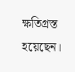ক্ষতিগ্রস্ত হয়েছেন।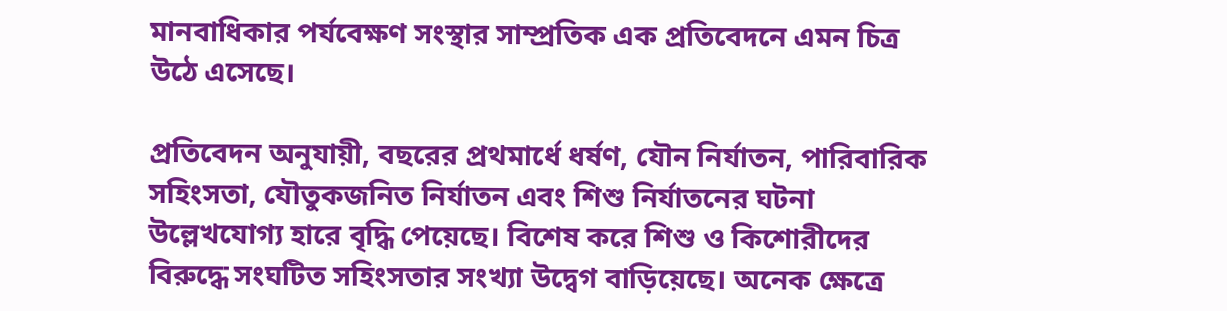মানবাধিকার পর্যবেক্ষণ সংস্থার সাম্প্রতিক এক প্রতিবেদনে এমন চিত্র উঠে এসেছে।

প্রতিবেদন অনুযায়ী, বছরের প্রথমার্ধে ধর্ষণ, যৌন নির্যাতন, পারিবারিক সহিংসতা, যৌতুকজনিত নির্যাতন এবং শিশু নির্যাতনের ঘটনা উল্লেখযোগ্য হারে বৃদ্ধি পেয়েছে। বিশেষ করে শিশু ও কিশোরীদের বিরুদ্ধে সংঘটিত সহিংসতার সংখ্যা উদ্বেগ বাড়িয়েছে। অনেক ক্ষেত্রে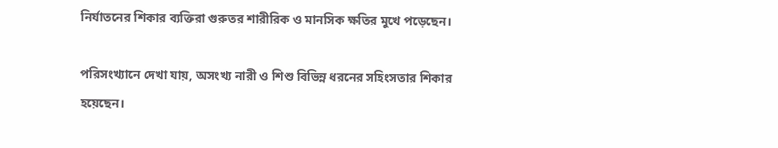নির্যাতনের শিকার ব্যক্তিরা গুরুতর শারীরিক ও মানসিক ক্ষতির মুখে পড়েছেন।

পরিসংখ্যানে দেখা যায়, অসংখ্য নারী ও শিশু বিভিন্ন ধরনের সহিংসতার শিকার হয়েছেন।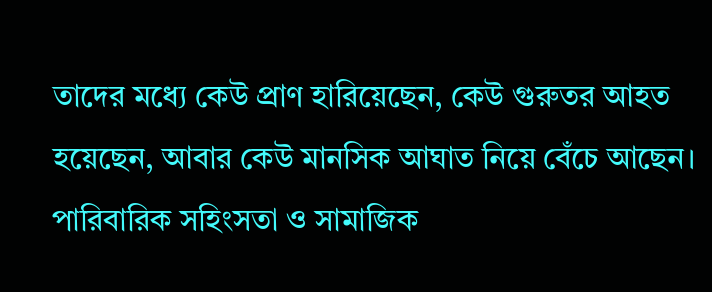তাদের মধ্যে কেউ প্রাণ হারিয়েছেন, কেউ গুরুতর আহত হয়েছেন, আবার কেউ মানসিক আঘাত নিয়ে বেঁচে আছেন। পারিবারিক সহিংসতা ও সামাজিক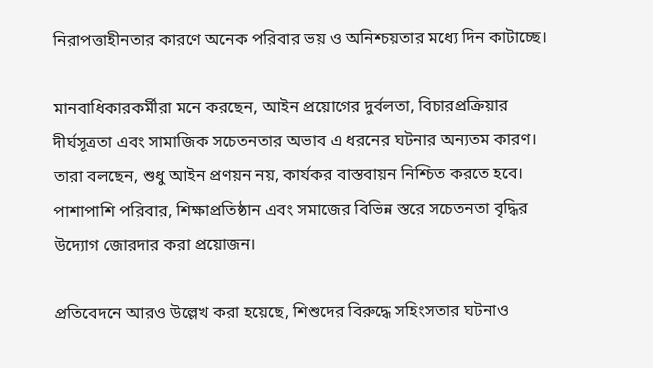নিরাপত্তাহীনতার কারণে অনেক পরিবার ভয় ও অনিশ্চয়তার মধ্যে দিন কাটাচ্ছে।

মানবাধিকারকর্মীরা মনে করছেন, আইন প্রয়োগের দুর্বলতা, বিচারপ্রক্রিয়ার দীর্ঘসূত্রতা এবং সামাজিক সচেতনতার অভাব এ ধরনের ঘটনার অন্যতম কারণ। তারা বলছেন, শুধু আইন প্রণয়ন নয়, কার্যকর বাস্তবায়ন নিশ্চিত করতে হবে। পাশাপাশি পরিবার, শিক্ষাপ্রতিষ্ঠান এবং সমাজের বিভিন্ন স্তরে সচেতনতা বৃদ্ধির উদ্যোগ জোরদার করা প্রয়োজন।

প্রতিবেদনে আরও উল্লেখ করা হয়েছে, শিশুদের বিরুদ্ধে সহিংসতার ঘটনাও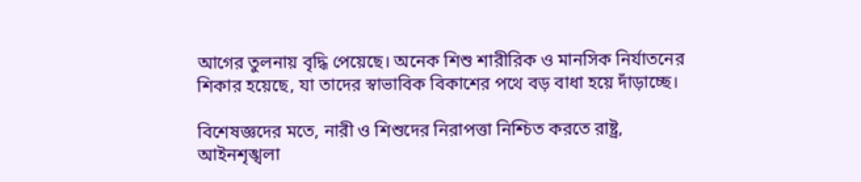আগের তুলনায় বৃদ্ধি পেয়েছে। অনেক শিশু শারীরিক ও মানসিক নির্যাতনের শিকার হয়েছে, যা তাদের স্বাভাবিক বিকাশের পথে বড় বাধা হয়ে দাঁড়াচ্ছে।

বিশেষজ্ঞদের মতে, নারী ও শিশুদের নিরাপত্তা নিশ্চিত করতে রাষ্ট্র, আইনশৃঙ্খলা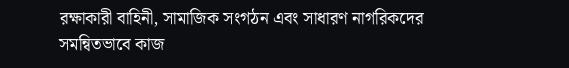রক্ষাকারী বাহিনী, সামাজিক সংগঠন এবং সাধারণ নাগরিকদের সমন্বিতভাবে কাজ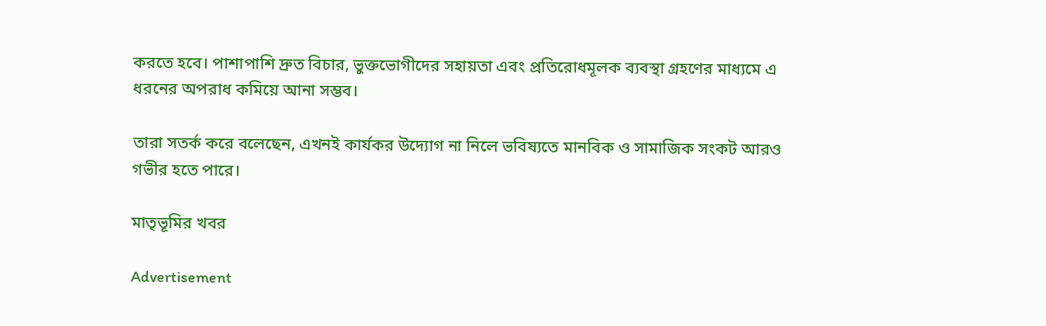করতে হবে। পাশাপাশি দ্রুত বিচার, ভুক্তভোগীদের সহায়তা এবং প্রতিরোধমূলক ব্যবস্থা গ্রহণের মাধ্যমে এ ধরনের অপরাধ কমিয়ে আনা সম্ভব।

তারা সতর্ক করে বলেছেন, এখনই কার্যকর উদ্যোগ না নিলে ভবিষ্যতে মানবিক ও সামাজিক সংকট আরও গভীর হতে পারে।

মাতৃভূমির খবর

Advertisement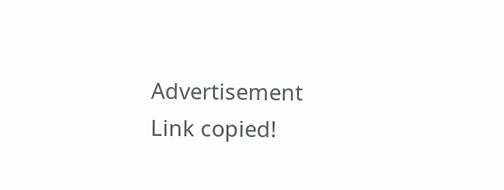Advertisement
Link copied!